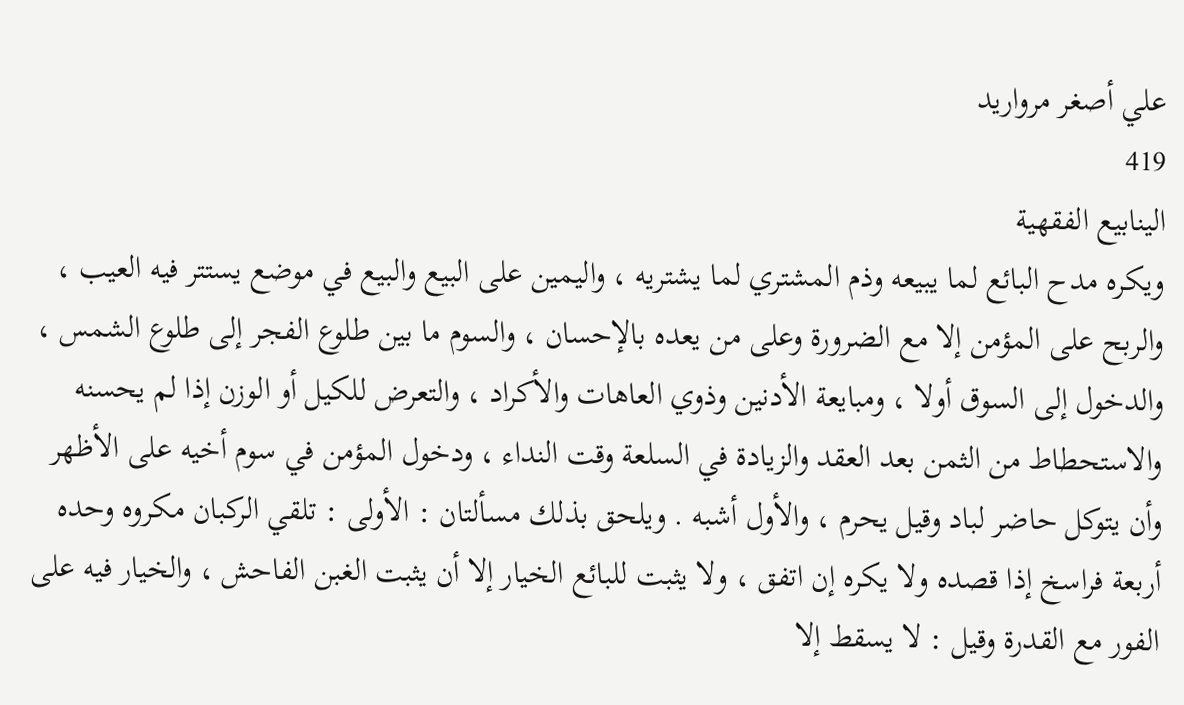علي أصغر مرواريد
419
الينابيع الفقهية
ويكره مدح البائع لما يبيعه وذم المشتري لما يشتريه ، واليمين على البيع والبيع في موضع يستتر فيه العيب ، والربح على المؤمن إلا مع الضرورة وعلى من يعده بالإحسان ، والسوم ما بين طلوع الفجر إلى طلوع الشمس ، والدخول إلى السوق أولا ، ومبايعة الأدنين وذوي العاهات والأكراد ، والتعرض للكيل أو الوزن إذا لم يحسنه والاستحطاط من الثمن بعد العقد والزيادة في السلعة وقت النداء ، ودخول المؤمن في سوم أخيه على الأظهر وأن يتوكل حاضر لباد وقيل يحرم ، والأول أشبه . ويلحق بذلك مسألتان : الأولى : تلقي الركبان مكروه وحده أربعة فراسخ إذا قصده ولا يكره إن اتفق ، ولا يثبت للبائع الخيار إلا أن يثبت الغبن الفاحش ، والخيار فيه على الفور مع القدرة وقيل : لا يسقط إلا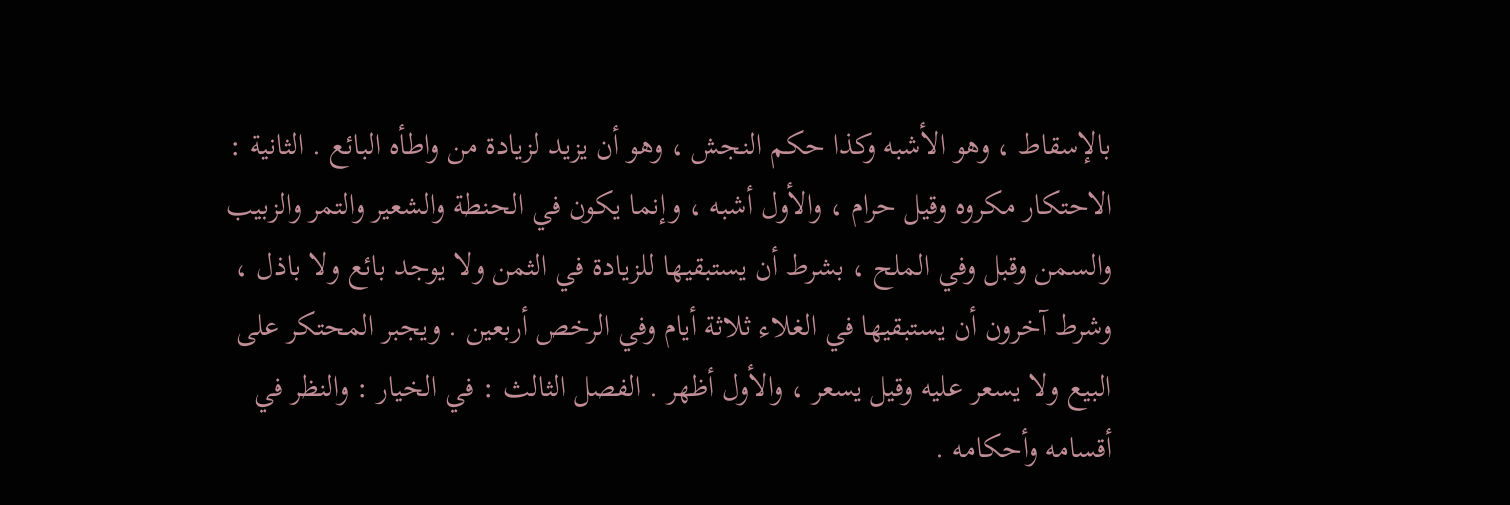بالإسقاط ، وهو الأشبه وكذا حكم النجش ، وهو أن يزيد لزيادة من واطأه البائع . الثانية : الاحتكار مكروه وقيل حرام ، والأول أشبه ، وإنما يكون في الحنطة والشعير والتمر والزبيب والسمن وقبل وفي الملح ، بشرط أن يستبقيها للزيادة في الثمن ولا يوجد بائع ولا باذل ، وشرط آخرون أن يستبقيها في الغلاء ثلاثة أيام وفي الرخص أربعين . ويجبر المحتكر على البيع ولا يسعر عليه وقيل يسعر ، والأول أظهر . الفصل الثالث : في الخيار : والنظر في أقسامه وأحكامه .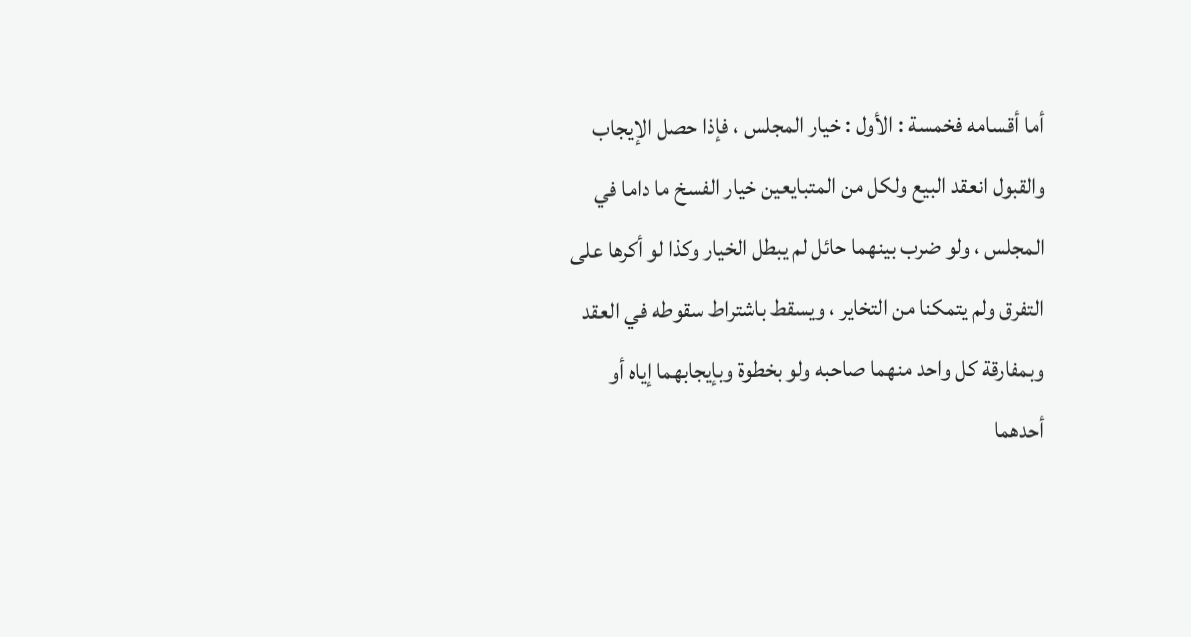أما أقسامه فخمسة : الأول : خيار المجلس ، فإذا حصل الإيجاب والقبول انعقد البيع ولكل من المتبايعين خيار الفسخ ما داما في المجلس ، ولو ضرب بينهما حائل لم يبطل الخيار وكذا لو أكرها على التفرق ولم يتمكنا من التخاير ، ويسقط باشتراط سقوطه في العقد وبمفارقة كل واحد منهما صاحبه ولو بخطوة وبإيجابهما إياه أو أحدهما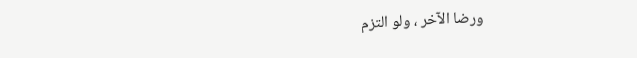ورضا الآخر ، ولو التزم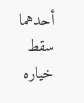أحدهما سقط خياره